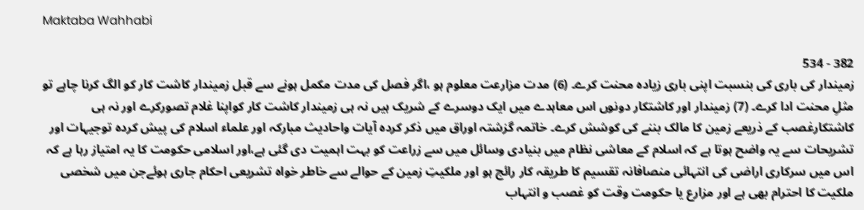Maktaba Wahhabi

382 - 534
زمیندار کی باری کی بنسبت اپنی باری زیادہ محنت کرے۔ (6) مدت مزارعت معلوم ہو ،اگر فصل کی مدت مکمل ہونے سے قبل زمیندار کاشت کار کو الگ کرنا چاہے تو مثلِ محنت ادا کرے۔ (7) زمیندار اور کاشتکار دونوں اس معاہدے میں ایک دوسرے کے شریک ہیں نہ ہی زمیندار کاشت کار کواپنا غلام تصورکرے اور نہ ہی کاشتکارغصب کے ذریعے زمین کا مالک بننے کی کوشش کرے۔ خاتمہ گزشتہ اوراق میں ذکر کردہ آیات واحادیث مبارکہ اور علماء اسلام کی پیش کردہ توجیہات اور تشریحات سے یہ واضح ہوتا ہے کہ اسلام کے معاشی نظام میں بنیادی وسائل میں سے زراعت کو بہت اہمیت دی گئی ہے،اور اسلامی حکومت کا یہ امتیاز رہا ہے کہ اس میں سرکاری اراضی کی انتہائی منصافانہ تقسیم کا طریقہ کار رائج ہو اور ملکیتِ زمین کے حوالے سے خاطر خواہ تشریعی احکام جاری ہوئےجن میں شخصی ملکیت کا احترام بھی ہے اور مزارع یا حکومت وقت کو غصب و انتہاب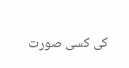کی کسی صورت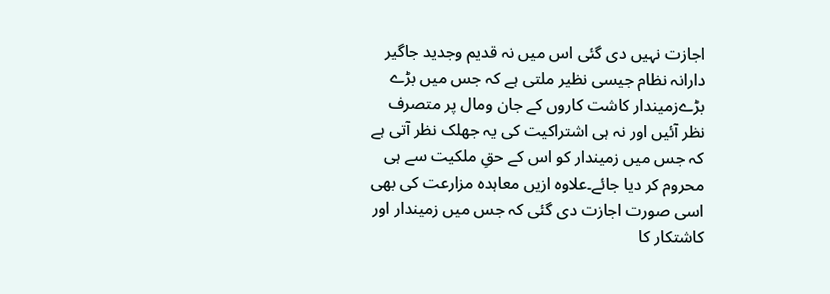اجازت نہیں دی گئی اس میں نہ قدیم وجدید جاگیر دارانہ نظام جیسی نظیر ملتی ہے کہ جس میں بڑے بڑےزمیندار کاشت کاروں کے جان ومال پر متصرف نظر آئیں اور نہ ہی اشتراکیت کی یہ جھلک نظر آتی ہے کہ جس میں زمیندار کو اس کے حقِ ملکیت سے ہی محروم کر دیا جائے۔علاوہ ازیں معاہدہ مزارعت کی بھی اسی صورت اجازت دی گئی کہ جس میں زمیندار اور کاشتکار کا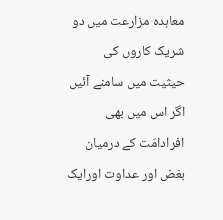معاہدہ مزارعت میں دو شریک کاروں کی حیثیت میں سامنے آئیں اگر اس میں بھی افرادامّت کے درمیان بغض اور عداوت اورایک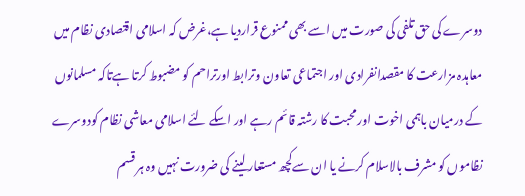دوسرے کی حق تلفی کی صورت میں اسے بھی ممنوع قراردیا ہے،غرض کہ اسلامی اقتصادی نظام میں معاہدہ مزارعت کا مقصدانفرادی اور اجتماعی تعاون وترابط اورتراحم کو مضبوط کرتا ہےتاکہ مسلمانوں کے درمیان باہمی اخوت اور محبت کا رشتہ قائم رہے اور اسکے لئے اسلامی معاشی نظام کودوسرے نظاموں کو مشرف بالاسلام کرنے یا ان سےکچھ مستعار لینے کی ضرورت نہیں وہ ہر قسم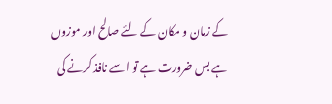کے زمان و مکان کے لئے صالح اور موزوں ہے بس ضرورت ہے تو اسے نافذ کرنے کی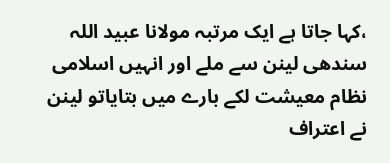،کہا جاتا ہے ایک مرتبہ مولانا عبید اللہ سندھی لینن سے ملے اور انہیں اسلامی نظام معیشت لکے بارے میں بتایاتو لینن نے اعتراف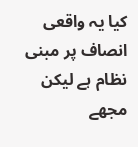کیا یہ واقعی انصاف پر مبنی نظام ہے لیکن مجھے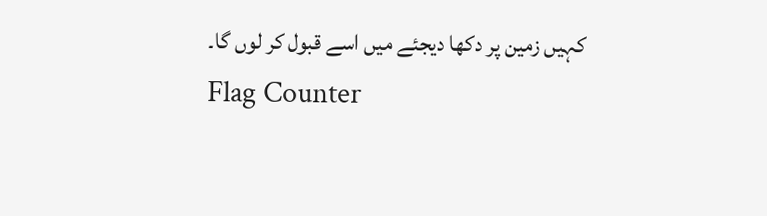کہیں زمین پر دکھا دیجئے میں اسے قبول کر لوں گا۔
Flag Counter